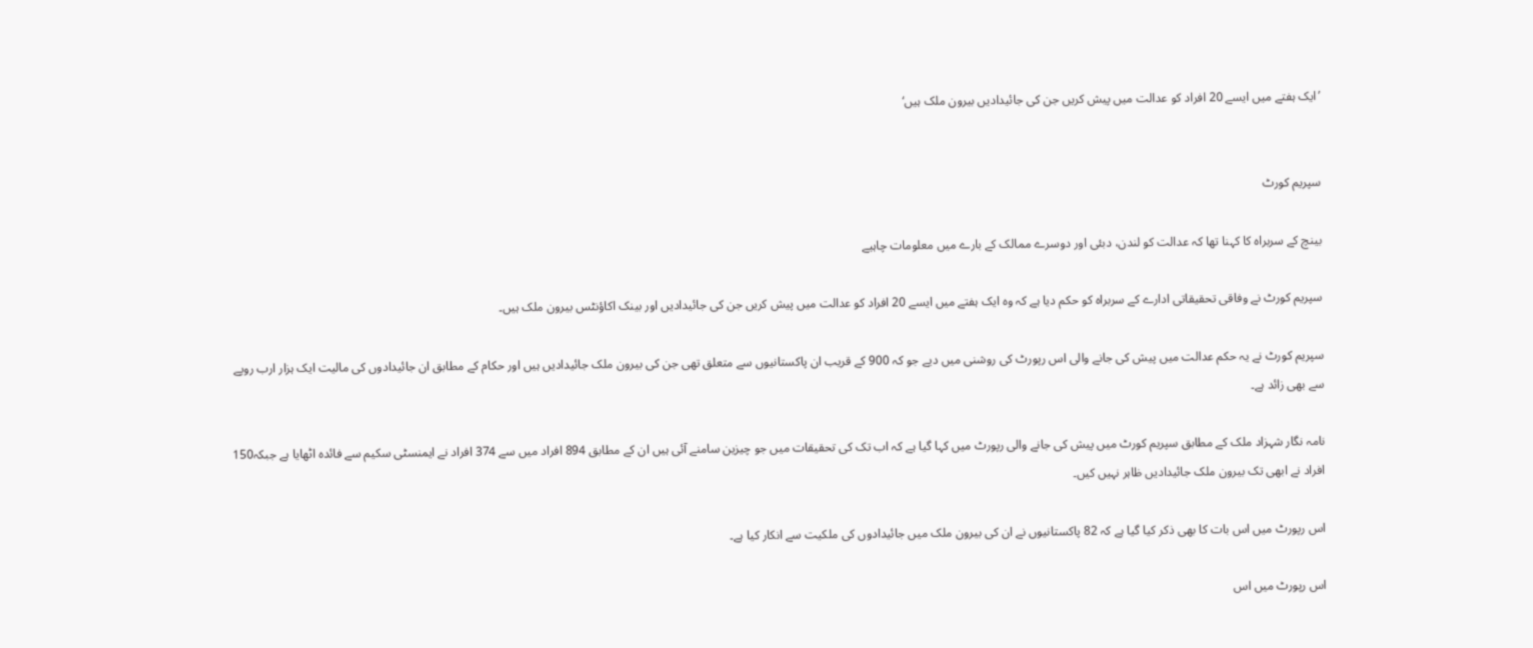’ایک ہفتے میں ایسے 20 افراد کو عدالت میں پیش کریں جن کی جائیدادیں بیرون ملک ہیں‘


سپریم کورٹ

بینچ کے سربراہ کا کہنا تھا کہ عدالت کو لندن، دبئی اور دوسرے ممالک کے بارے میں معلومات چاہیے

سپریم کورٹ نے وفاقی تحقیقاتی ادارے کے سربراہ کو حکم دیا ہے کہ وہ ایک ہفتے میں ایسے 20 افراد کو عدالت میں پیش کریں جن کی جائیدادیں اور بینک اکاؤنٹس بیرون ملک ہیں۔

سپریم کورٹ نے یہ حکم عدالت میں پیش کی جانے والی اس رپورٹ کی روشنی میں دیے جو کہ 900 کے قریب ان پاکستانیوں سے متعلق تھی جن کی بیرون ملک جائیدادیں ہیں اور حکام کے مطابق ان جائیدادوں کی مالیت ایک ہزار ارب روپے سے بھی زائد ہے۔

نامہ نگار شہزاد ملک کے مطابق سپریم کورٹ میں پیش کی جانے والی رپورٹ میں کہا گیا ہے کہ اب تک کی تحقیقات میں جو چیزین سامنے آئی ہیں ان کے مطابق 894 افراد میں سے 374 افراد نے ایمنسٹی سکیم سے فائدہ اٹھایا ہے جبکہ150 افراد نے ابھی تک بیرون ملک جائیدادیں ظاہر نہیں کیں۔

اس رپورٹ میں اس بات کا بھی ذکر کیا گیا ہے کہ 82 پاکستانیوں نے ان کی بیرون ملک میں جائیدادوں کی ملکیت سے انکار کیا ہے۔

اس رپورٹ میں اس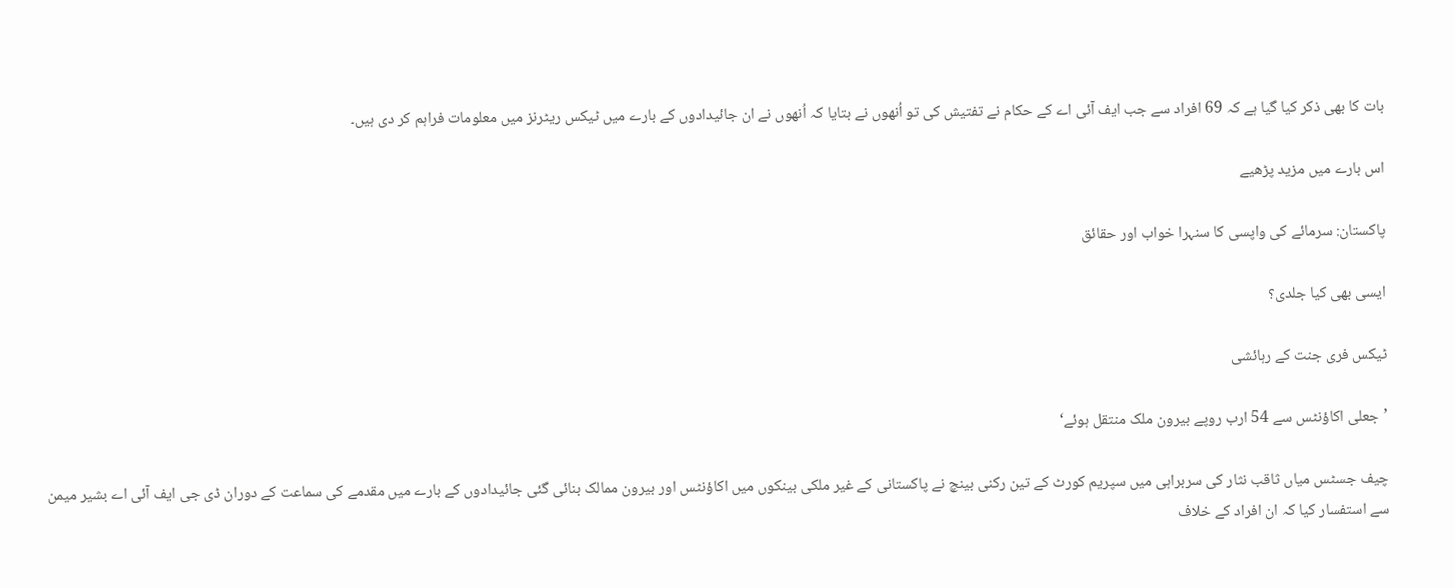بات کا بھی ذکر کیا گیا ہے کہ 69 افراد سے جب ایف آئی اے کے حکام نے تفتیش کی تو اُنھوں نے بتایا کہ اُنھوں نے ان جائیدادوں کے بارے میں ٹیکس ریٹرنز میں معلومات فراہم کر دی ہیں۔

اس بارے میں مزید پڑھیے

پاکستان: سرمائے کی واپسی کا سنہرا خواب اور حقائق

ایسی بھی کیا جلدی؟

ٹیکس فری جنت کے رہائشی

’جعلی اکاؤنٹس سے 54 ارب روپے بیرون ملک منتقل ہوئے‘

چیف جسٹس میاں ثاقب نثار کی سربراہی میں سپریم کورٹ کے تین رکنی بینچ نے پاکستانی کے غیر ملکی بینکوں میں اکاؤنٹس اور بیرون ممالک بنائی گئی جائیدادوں کے بارے میں مقدمے کی سماعت کے دوران ڈی جی ایف آئی اے بشیر میمن سے استفسار کیا کہ ان افراد کے خلاف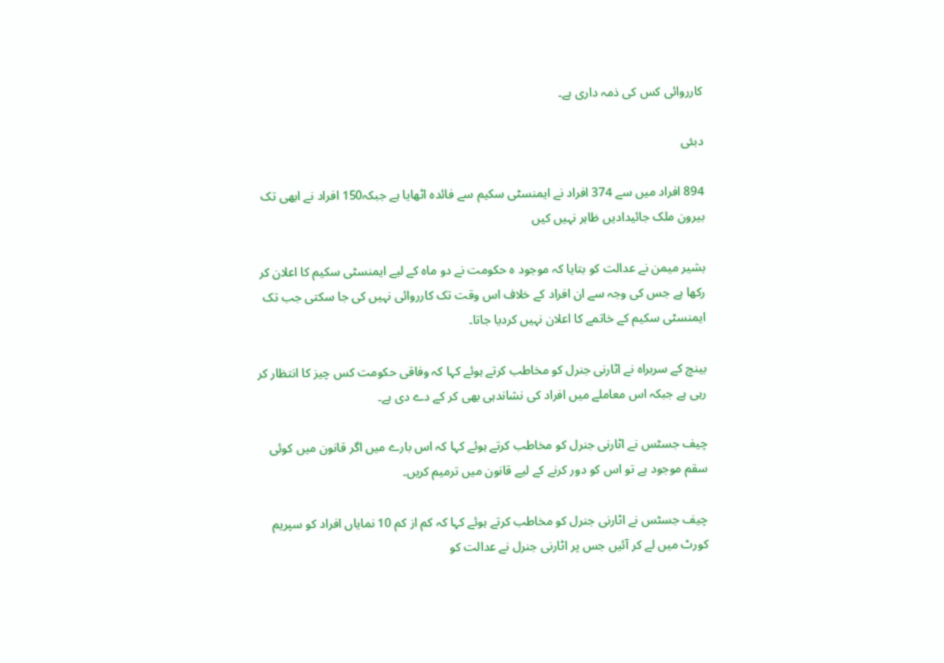کارروائی کس کی ذمہ داری ہے۔

دبئی

894 افراد میں سے 374 افراد نے ایمنسٹی سکیم سے فائدہ اٹھایا ہے جبکہ150 افراد نے ابھی تک بیرون ملک جائیدادیں ظاہر نہیں کیں

بشیر میمن نے عدالت کو بتایا کہ موجود ہ حکومت نے دو ماہ کے لیے ایمنسٹی سکیم کا اعلان کر رکھا ہے جس کی وجہ سے ان افراد کے خلاف اس وقت تک کارروائی نہیں کی جا سکتی جب تک ایمنسٹی سکیم کے خاتمے کا اعلان نہیں کردیا جاتا۔

بینچ کے سربراہ نے اٹارنی جنرل کو مخاطب کرتے ہوئے کہا کہ وفاقی حکومت کس چیز کا انتظار کر رہی ہے جبکہ اس معاملے میں افراد کی نشاندہی بھی کر کے دے دی ہے۔

چیف جسٹس نے اٹارنی جنرل کو مخاطب کرتے ہوئے کہا کہ اس بارے میں اگر قانون میں کوئی سقم موجود ہے تو اس کو دور کرنے کے لیے قانون میں ترمیم کریں۔

چیف جسٹس نے اٹارنی جنرل کو مخاطب کرتے ہوئے کہا کہ کم از کم 10 نمایاں افراد کو سپریم کورٹ میں لے کر آئیں جس پر اٹارنی جنرل نے عدالت کو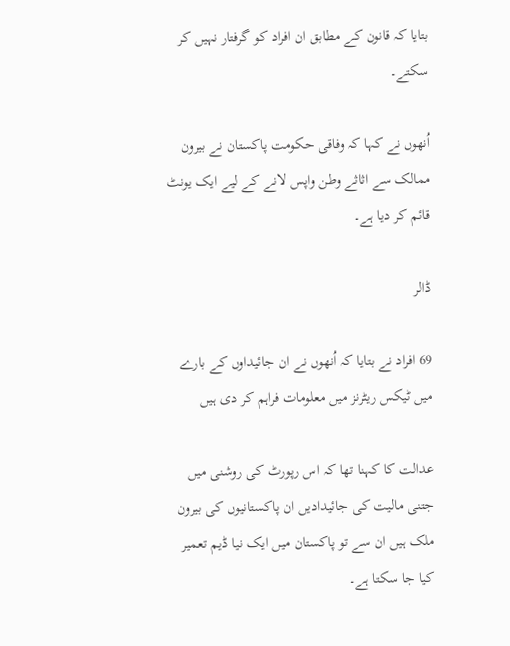بتایا کہ قانون کے مطابق ان افراد کو گرفتار نہیں کر سکتے۔

اُنھوں نے کہا کہ وفاقی حکومت پاکستان نے بیرون ممالک سے اثاثے وطن واپس لانے کے لیے ایک یونٹ قائم کر دیا ہے۔

ڈالر

69 افراد نے بتایا کہ اُنھوں نے ان جائیداوں کے بارے میں ٹیکس ریٹرنز میں معلومات فراہم کر دی ہیں

عدالت کا کہنا تھا کہ اس رپورٹ کی روشنی میں جتنی مالیت کی جائیدادیں ان پاکستانیوں کی بیرون ملک ہیں ان سے تو پاکستان میں ایک نیا ڈیم تعمیر کیا جا سکتا ہے۔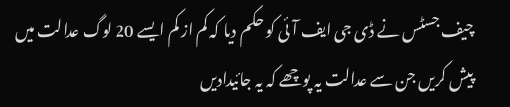چیف جسٹس نے ڈی جی ایف آئی کو حکم دیا کہ کم از کم ایسے 20 لوگ عدالت میں پیش کریں جن سے عدالت یہ پوچھے کہ یہ جائیدادیں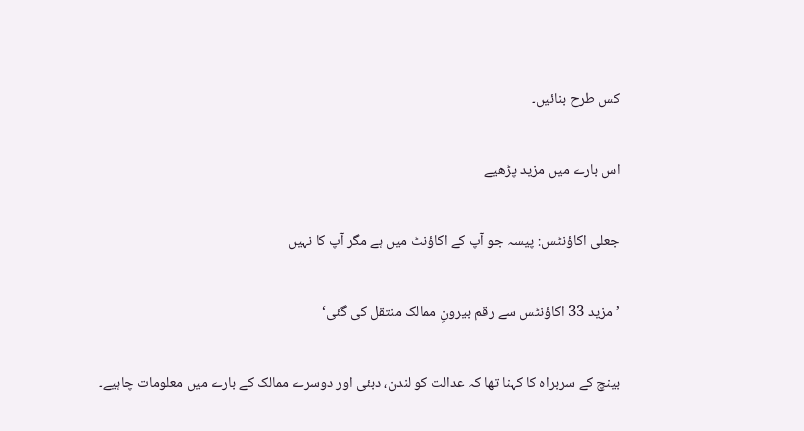کس طرح بنائیں۔

اس بارے میں مزید پڑھیے

جعلی اکاؤنٹس: پیسہ جو آپ کے اکاؤنٹ میں ہے مگر آپ کا نہیں

’مزید 33 اکاؤنٹس سے رقم بیرونِ ممالک منتقل کی گئی‘

بینچ کے سربراہ کا کہنا تھا کہ عدالت کو لندن، دبئی اور دوسرے ممالک کے بارے میں معلومات چاہیے۔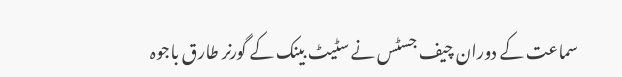سماعت کے دوران چیف جسٹس نے سٹیٹ بینک کے گورنر طارق باجوہ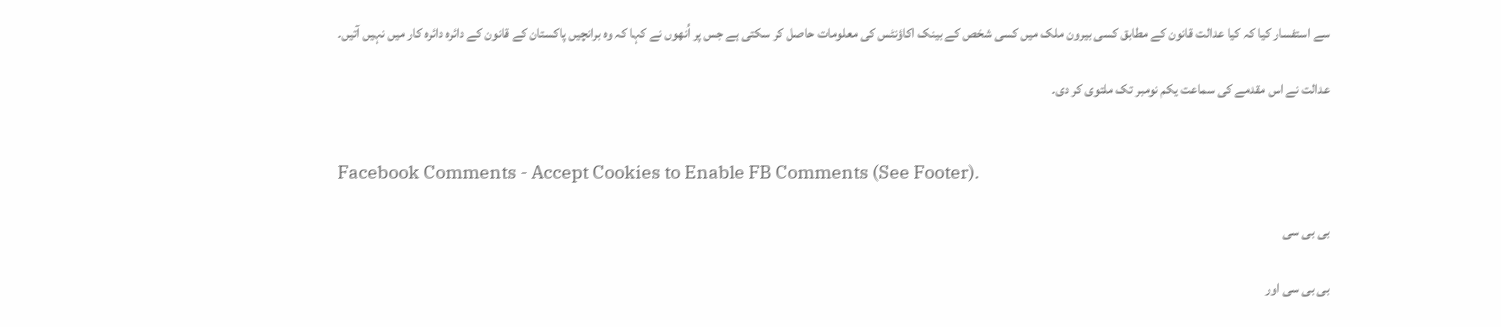سے استفسار کیا کہ کیا عدالت قانون کے مطابق کسی بیرون ملک میں کسی شخص کے بینک اکاؤنٹس کی معلومات حاصل کر سکتی ہے جس پر اُنھوں نے کہا کہ وہ برانچیں پاکستان کے قانون کے دائرہ دائرہ کار میں نہیں آتیں۔

عدالت نے اس مقدمے کی سماعت یکم نومبر تک ملتوی کر دی۔


Facebook Comments - Accept Cookies to Enable FB Comments (See Footer).

بی بی سی

بی بی سی اور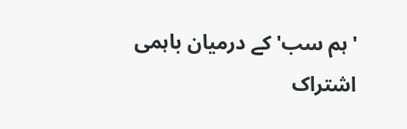'ہم سب' کے درمیان باہمی اشتراک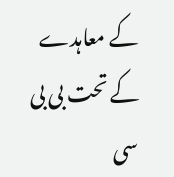کے معاہدے کے تحت بی بی سی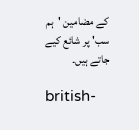کے مضامین 'ہم سب' پر شائع کیے جاتے ہیں۔

british-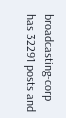broadcasting-corp has 32291 posts and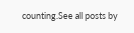counting.See all posts by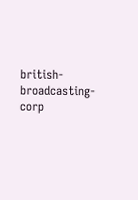british-broadcasting-corp